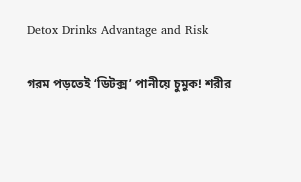Detox Drinks Advantage and Risk

গরম পড়তেই ‘ডিটক্স’ পানীয়ে চুমুক! শরীর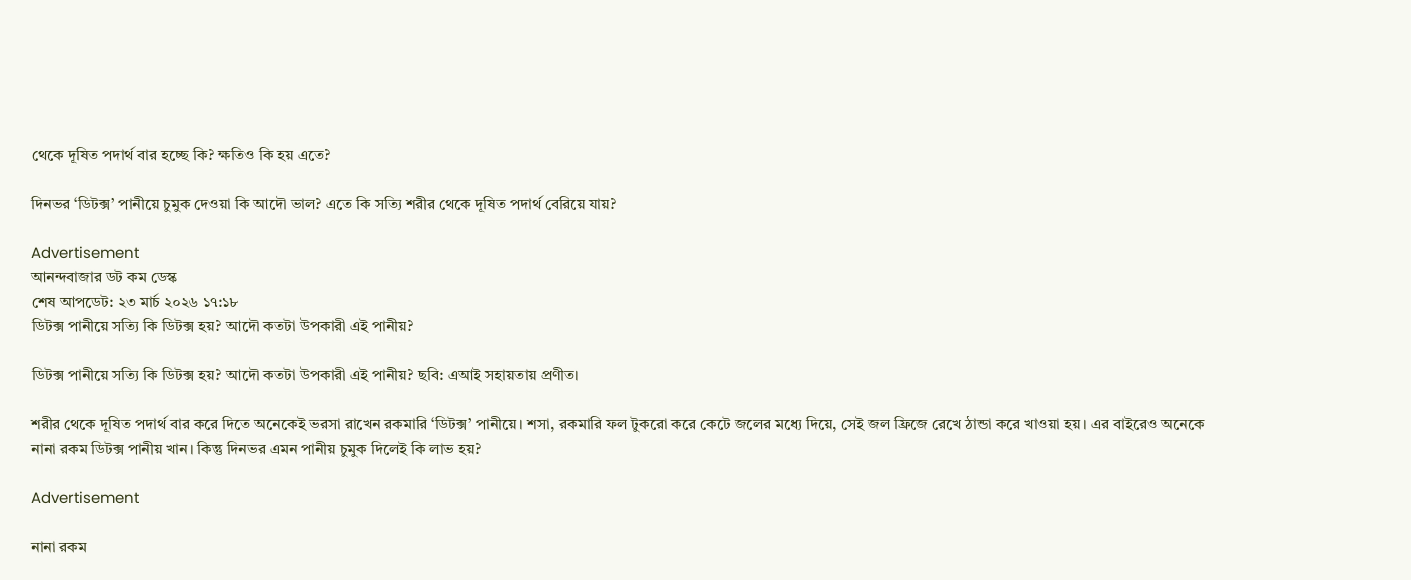থেকে দূষিত পদার্থ বার হচ্ছে কি? ক্ষতিও কি হয় এতে?

দিনভর ‘ডিটক্স’ পানীয়ে চুমুক দেওয়া কি আদৌ ভাল? এতে কি সত্যি শরীর থেকে দূষিত পদার্থ বেরিয়ে যায়?

Advertisement
আনন্দবাজার ডট কম ডেস্ক
শেষ আপডেট: ২৩ মার্চ ২০২৬ ১৭:১৮
ডিটক্স পানীয়ে সত্যি কি ডিটক্স হয়? আদৌ কতটা উপকারী এই পানীয়?

ডিটক্স পানীয়ে সত্যি কি ডিটক্স হয়? আদৌ কতটা উপকারী এই পানীয়? ছবি: এআই সহায়তায় প্রণীত।

শরীর থেকে দূষিত পদার্থ বার করে দিতে অনেকেই ভরসা রাখেন রকমারি ‘ডিটক্স’ পানীয়ে। শসা, রকমারি ফল টুকরো করে কেটে জলের মধ্যে দিয়ে, সেই জল ফ্রিজে রেখে ঠান্ডা করে খাওয়া হয়। এর বাইরেও অনেকে নানা রকম ডিটক্স পানীয় খান। কিন্তু দিনভর এমন পানীয় চুমুক দিলেই কি লাভ হয়?

Advertisement

নানা রকম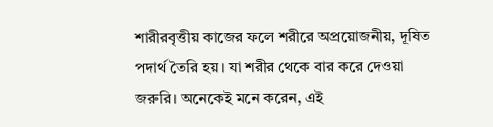শারীরবৃত্তীয় কাজের ফলে শরীরে অপ্রয়োজনীয়, দূষিত পদার্থ তৈরি হয়। যা শরীর থেকে বার করে দেওয়া জরুরি। অনেকেই মনে করেন, এই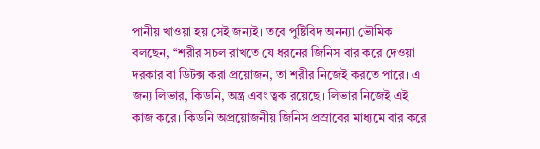পানীয় খাওয়া হয় সেই জন্যই। তবে পুষ্টিবিদ অনন্যা ভৌমিক বলছেন, ‘‘শরীর সচল রাখতে যে ধরনের জিনিস বার করে দেওয়া দরকার বা ডিটক্স করা প্রয়োজন, তা শরীর নিজেই করতে পারে। এ জন্য লিভার, কিডনি, অন্ত্র এবং ত্বক রয়েছে। লিভার নিজেই এই কাজ করে। কিডনি অপ্রয়োজনীয় জিনিস প্রস্রাবের মাধ্যমে বার করে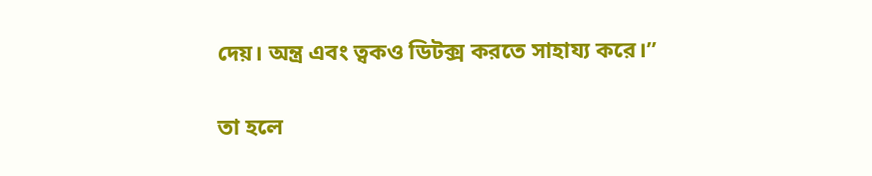দেয়। অন্ত্র এবং ত্বকও ডিটক্স করতে সাহায্য করে।’’

তা হলে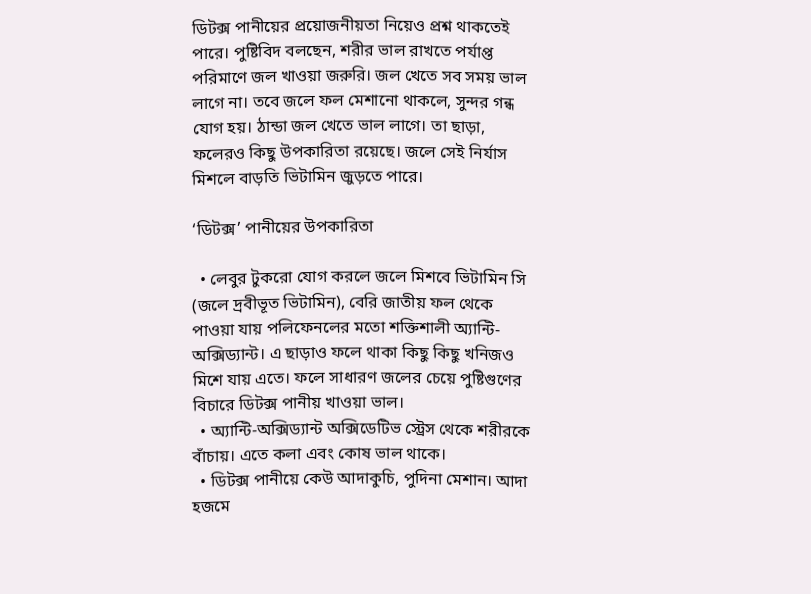ডিটক্স পানীয়ের প্রয়োজনীয়তা নিয়েও প্রশ্ন থাকতেই পারে। পুষ্টিবিদ বলছেন, শরীর ভাল রাখতে পর্যাপ্ত পরিমাণে জল খাওয়া জরুরি। জল খেতে সব সময় ভাল লাগে না। তবে জলে ফল মেশানো থাকলে, সুন্দর গন্ধ যোগ হয়। ঠান্ডা জল খেতে ভাল লাগে। তা ছাড়া, ফলেরও কিছু উপকারিতা রয়েছে। জলে সেই নির্যাস মিশলে বাড়তি ভিটামিন জুড়তে পারে।

‘ডিটক্স’ পানীয়ের উপকারিতা

  • লেবুর টুকরো যোগ করলে জলে মিশবে ভিটামিন সি (জলে দ্রবীভূত ভিটামিন), বেরি জাতীয় ফল থেকে পাওয়া যায় পলিফেনলের মতো শক্তিশালী অ্যান্টি-অক্সিড্যান্ট। এ ছাড়াও ফলে থাকা কিছু কিছু খনিজও মিশে যায় এতে। ফলে সাধারণ জলের চেয়ে পুষ্টিগুণের বিচারে ডিটক্স পানীয় খাওয়া ভাল।
  • অ্যান্টি-অক্সিড্যান্ট অক্সিডেটিভ স্ট্রেস থেকে শরীরকে বাঁচায়। এতে কলা এবং কোষ ভাল থাকে।
  • ডিটক্স পানীয়ে কেউ আদাকুচি, পুদিনা মেশান। আদা হজমে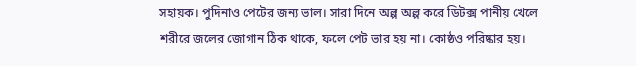সহায়ক। পুদিনাও পেটের জন্য ভাল। সারা দিনে অল্প অল্প করে ডিটক্স পানীয় খেলে শরীরে জলের জোগান ঠিক থাকে, ফলে পেট ভার হয় না। কোষ্ঠও পরিষ্কার হয়।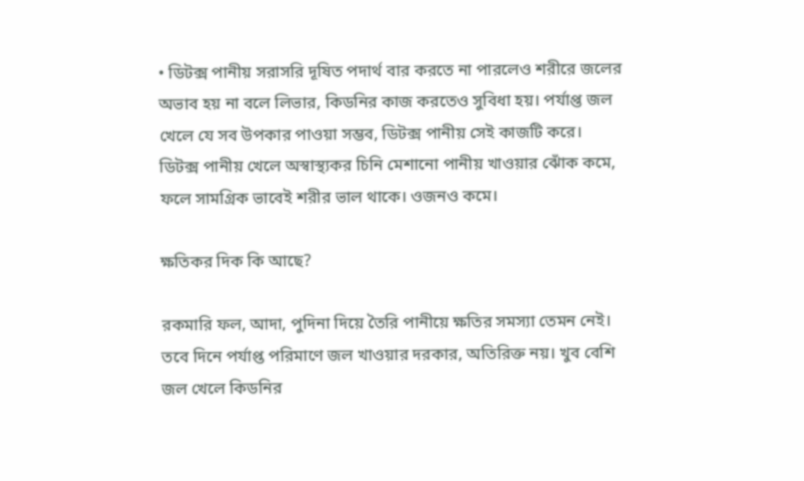• ডিটক্স পানীয় সরাসরি দূষিত পদার্থ বার করতে না পারলেও শরীরে জলের অভাব হয় না বলে লিভার, কিডনির কাজ করতেও সুবিধা হয়। পর্যাপ্ত জল খেলে যে সব উপকার পাওয়া সম্ভব, ডিটক্স পানীয় সেই কাজটি করে। ডিটক্স পানীয় খেলে অস্বাস্থ্যকর চিনি মেশানো পানীয় খাওয়ার ঝোঁক কমে, ফলে সামগ্রিক ভাবেই শরীর ভাল থাকে। ওজনও কমে।

ক্ষতিকর দিক কি আছে?

রকমারি ফল, আদা, পুদিনা দিয়ে তৈরি পানীয়ে ক্ষতির সমস্যা তেমন নেই। তবে দিনে পর্যাপ্ত পরিমাণে জল খাওয়ার দরকার, অতিরিক্ত নয়। খুব বেশি জল খেলে কিডনির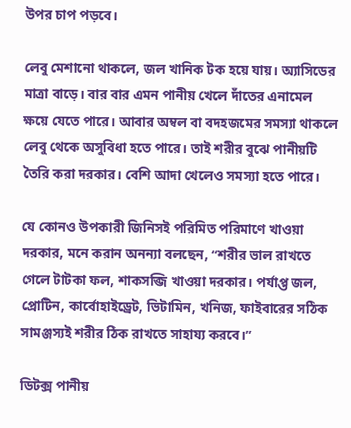উপর চাপ পড়বে।

লেবু মেশানো থাকলে, জল খানিক টক হয়ে যায়। অ্যাসিডের মাত্রা বাড়ে। বার বার এমন পানীয় খেলে দাঁতের এনামেল ক্ষয়ে যেতে পারে। আবার অম্বল বা বদহজমের সমস্যা থাকলে লেবু থেকে অসুবিধা হতে পারে। তাই শরীর বুঝে পানীয়টি তৈরি করা দরকার। বেশি আদা খেলেও সমস্যা হতে পারে।

যে কোনও উপকারী জিনিসই পরিমিত পরিমাণে খাওয়া দরকার, মনে করান অনন্যা বলছেন, ‘‘শরীর ভাল রাখতে গেলে টাটকা ফল, শাকসব্জি খাওয়া দরকার। পর্যাপ্ত জল, প্রোটিন, কার্বোহাইড্রেট, ভিটামিন, খনিজ, ফাইবারের সঠিক সামঞ্জস্যই শরীর ঠিক রাখতে সাহায্য করবে।’’

ডিটক্স পানীয়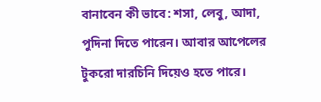বানাবেন কী ভাবে: শসা, লেবু, আদা, পুদিনা দিতে পারেন। আবার আপেলের টুকরো দারচিনি দিয়েও হতে পারে।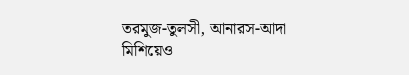তরমুজ-তুলসী, আনারস-আদা মিশিয়েও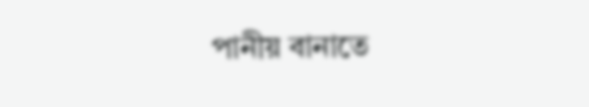পানীয় বানাতে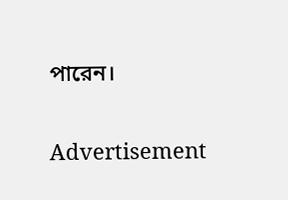পারেন।

Advertisement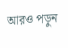আরও পড়ুন